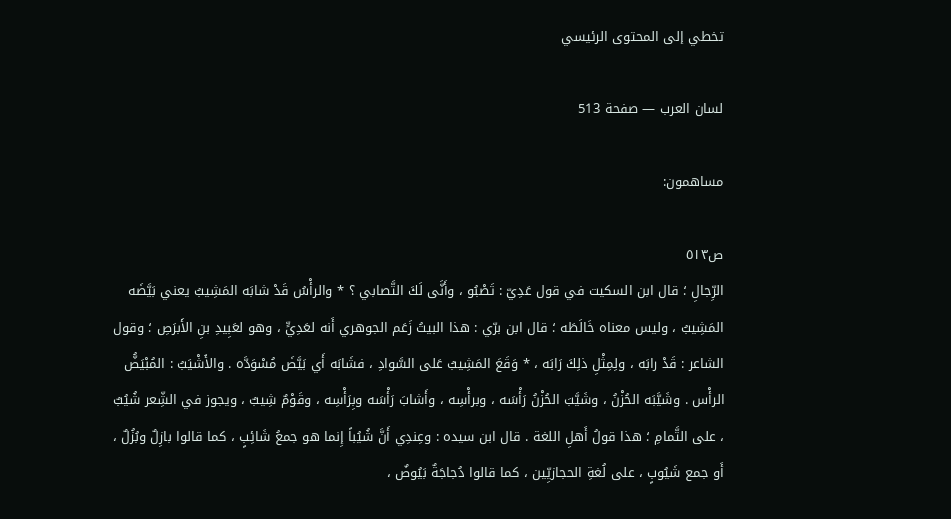تخطي إلى المحتوى الرئيسي

لسان العرب — صفحة 513

مساهمون:

ص٥١٣
الرِّجالِ ؛ قال ابن السكيت في قول عَدِيّ : تَصْبُو ، وأَنَّى لَكَ التَّصابي ؟ * والرأْسُ قَدْ شابَه المَشِيبُ يعني بَيَّضَه المَشِيبُ ، وليس معناه خَالَطَه ؛ قال ابن برّي : هذا البيتُ زَعَم الجوهري أَنه لعَدِيٍّ ، وهو لعَبِيدِ بنِ الأَبرَصِ ؛ وقول الشاعر : قَدْ رابَه ، ولِمِثْلِ ذلِكَ رَابَه ، * وَقَعَ المَشِيبُ عَلى السَّوادِ ، فشَابَه أَي بَيَّضَ مُسْوَدَّه . والأَشْيَبُ : المُبْيَضُّ الرأْس . وشَيَّبَه الحُزْنُ ، وشَيَّبَ الحُزْنُ رَأْسَه ، وبرأْسِه ، وأَشابَ رَأْسَه وبِرَأْسِه ، وقَوْمٌ شِيبٌ ، ويجوز في الشِّعر شُيُبٌ ، على التَّمامِ ؛ هذا قولُ أَهلِ اللغة . قال ابن سيده : وعِندِي أَنَّ شُيُباً إِنما هو جمعُ شَائِبٍ ، كما قالوا بازِلٌ وبُزُلٌ ، أَو جمع شَيُوبٍ ، على لُغةِ الحجازيِّين ، كما قالوا دُجاجَةٌ بَيُوضٌ ،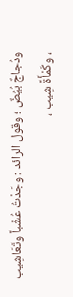ودُجاجٌ بُيُضٌ ؛ وقول الرائد : وجَدْتُ عُشْباً وتَعَاشِيب ، وكَمْأَةً شِيب ،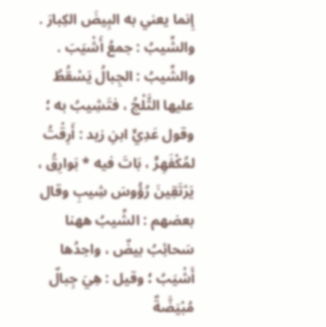إِنما يعني به البِيضَ الكِبارَ . والشِّيبُ : جمعُ أَشْيَبَ . والشِّيبُ : الجِبالُ يَسْقُطُ عليها الثَّلْجُ ، فتَشِيبُ به ؛ وقول عَدِيٍّ ابنِ زيد : أَرِقْتُ لمُكْفَهِرٍّ ، بَاتَ فيه * بَوارِقُ ، يَرْتَقِينَ رُؤُوسَ شِيبِ وقال بعضهم : الشِّيبُ ههنا سَحائِبُ بيضٌ ، واحِدُها أَشْيَبُ ؛ وقيل : هِيَ جِبالٌ مُبْيَضَّةٌ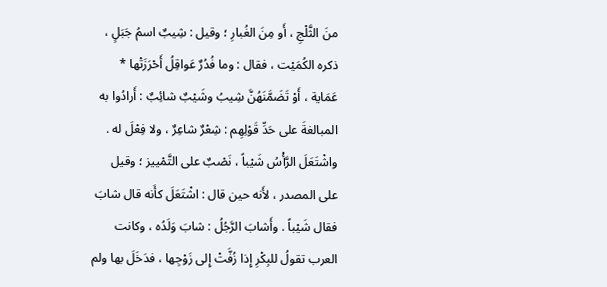منَ الثَّلْجِ ، أَو مِنَ الغُبارِ ؛ وقيل : شِيبٌ اسمُ جَبَلٍ ، ذكره الكُمَيْت ، فقال : وما فُدُرٌ عَواقِلُ أَحْرَزَتْها * عَمَاية ، أَوْ تَضَمَّنَهُنَّ شِيبُ وشَيْبٌ شائِبٌ : أَرادُوا به المبالغةَ على حَدِّ قَوْلِهِم : شِعْرٌ شاعِرٌ ، ولا فِعْلَ له . واشْتَعَلَ الرَّأْسُ شَيْباً ، نَصْبٌ على التَّمْييز ؛ وقيل على المصدر ، لأَنه حين قال : اشْتَعَلَ كأَنه قال شابَ فقال شَيْباً . وأَشابَ الرَّجُلُ : شابَ وَلَدُه ، وكانت العرب تقولُ للبِكْرِ إِذا زُفَّتْ إِلى زَوْجِها ، فدَخَلَ بها ولم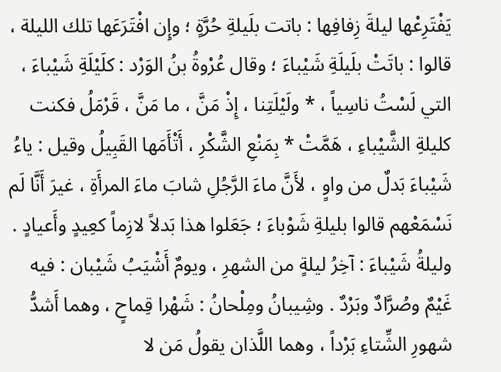يَفْتَرِعْها ليلةَ زِفافِها : باتت بلَيلةِ حُرَّةٍ ؛ وإِن افْتَرَعَها تلك الليلة ، قالوا : باتَتْ بلَيلَةِ شَيْباءَ ؛ وقال عُرْوةُ بنُ الوَرْد : كلَيْلَةِ شَيْباءَ ، التي لَسْتُ ناسِياً ، * ولَيْلَتِنا ، إِذْ مَنَّ ، ما مَنَّ ، قَرْمَلُ فكنت كليلةِ الشَّيْباءِ ، هَمَّتْ * بِمَنْعِ الشَّكْرِ ، أَتْأَمَها القَبِيلُ وقيل : ياءُ شَيْباءَ بَدلٌ من واوٍ ، لأَنَّ ماءَ الرَّجُلِ شابَ ماءَ المرأَةِ ، غيرَ أَنَّا لَم نَسْمَعْهم قالوا بليلةِ شَوْباءَ ؛ جَعَلوا هذا بَدلاً لازِماً كعِيدٍ وأَعيادٍ . وليلةُ شَيْباءَ : آخِرُ ليلةٍ من الشهرِ ، ويومٌ أَشْيَبُ شَيْبان : فيه غَيْمٌ وصُرَّادٌ وبَرْدٌ . وشِيبانُ ومِلْحانُ : شَهْرا قِماحٍ ، وهما أَشدُّ شهورِ الشِّتاءِ بَرْداً ، وهما اللَّذان يقولُ مَن لا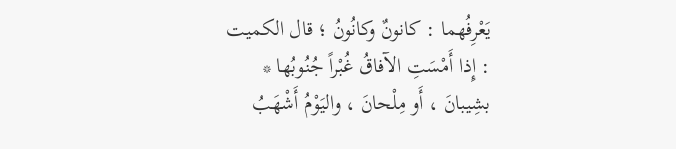يَعْرِفُهما : كانونٌ وكانُونُ ؛ قال الكميت : إِذا أَمْسَتِ الآفاقُ غُبْراً جُنُوبُها * بشِيبانَ ، أَو مِلْحانَ ، واليَوْمُ أَشْهَبُ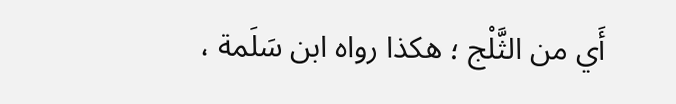أَي من الثَّلْج ؛ هكذا رواه ابن سَلَمة ،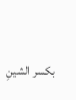بكسر الشينِ